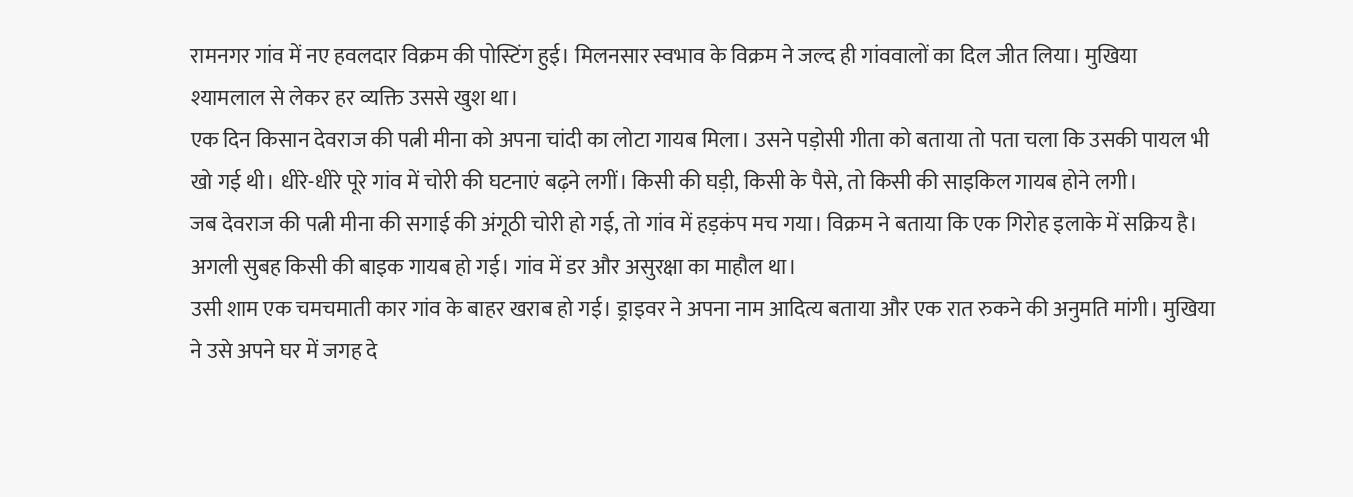रामनगर गांव में नए हवलदार विक्रम की पोस्टिंग हुई। मिलनसार स्वभाव के विक्रम ने जल्द ही गांववालों का दिल जीत लिया। मुखिया श्यामलाल से लेकर हर व्यक्ति उससे खुश था।
एक दिन किसान देवराज की पत्नी मीना को अपना चांदी का लोटा गायब मिला। उसने पड़ोसी गीता को बताया तो पता चला कि उसकी पायल भी खो गई थी। धीरे-धीरे पूरे गांव में चोरी की घटनाएं बढ़ने लगीं। किसी की घड़ी, किसी के पैसे, तो किसी की साइकिल गायब होने लगी।
जब देवराज की पत्नी मीना की सगाई की अंगूठी चोरी हो गई, तो गांव में हड़कंप मच गया। विक्रम ने बताया कि एक गिरोह इलाके में सक्रिय है। अगली सुबह किसी की बाइक गायब हो गई। गांव में डर और असुरक्षा का माहौल था।
उसी शाम एक चमचमाती कार गांव के बाहर खराब हो गई। ड्राइवर ने अपना नाम आदित्य बताया और एक रात रुकने की अनुमति मांगी। मुखिया ने उसे अपने घर में जगह दे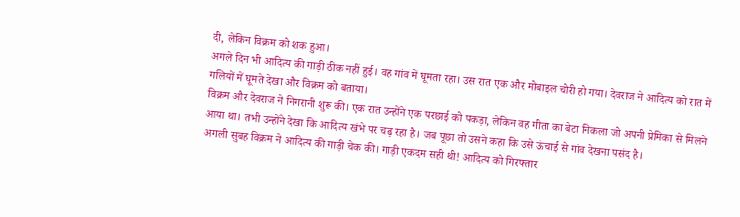दी, लेकिन विक्रम को शक हुआ।
अगले दिन भी आदित्य की गाड़ी ठीक नहीं हुई। वह गांव में घूमता रहा। उस रात एक और मोबाइल चोरी हो गया। देवराज ने आदित्य को रात में गलियों में घूमते देखा और विक्रम को बताया।
विक्रम और देवराज ने निगरानी शुरू की। एक रात उन्होंने एक परछाई को पकड़ा, लेकिन वह गीता का बेटा निकला जो अपनी प्रेमिका से मिलने आया था। तभी उन्होंने देखा कि आदित्य खंभे पर चढ़ रहा है। जब पूछा तो उसने कहा कि उसे ऊंचाई से गांव देखना पसंद है।
अगली सुबह विक्रम ने आदित्य की गाड़ी चेक की। गाड़ी एकदम सही थी! आदित्य को गिरफ्तार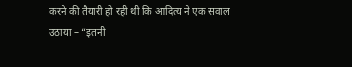करने की तैयारी हो रही थी कि आदित्य ने एक सवाल उठाया – “इतनी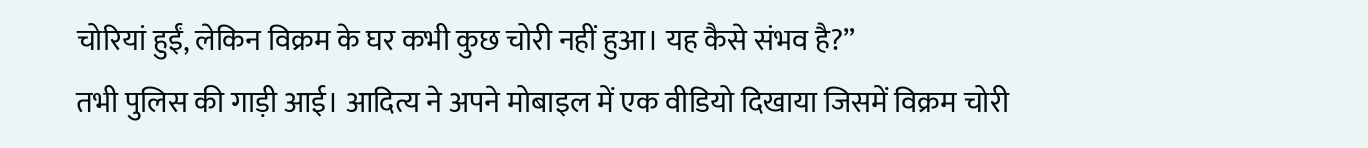चोरियां हुईं, लेकिन विक्रम के घर कभी कुछ चोरी नहीं हुआ। यह कैसे संभव है?”
तभी पुलिस की गाड़ी आई। आदित्य ने अपने मोबाइल में एक वीडियो दिखाया जिसमें विक्रम चोरी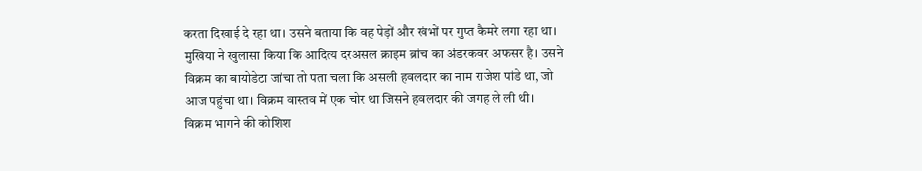करता दिखाई दे रहा था। उसने बताया कि वह पेड़ों और खंभों पर गुप्त कैमरे लगा रहा था।
मुखिया ने खुलासा किया कि आदित्य दरअसल क्राइम ब्रांच का अंडरकवर अफसर है। उसने विक्रम का बायोडेटा जांचा तो पता चला कि असली हवलदार का नाम राजेश पांडे था, जो आज पहुंचा था। विक्रम वास्तव में एक चोर था जिसने हवलदार की जगह ले ली थी।
विक्रम भागने की कोशिश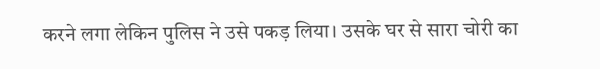करने लगा लेकिन पुलिस ने उसे पकड़ लिया। उसके घर से सारा चोरी का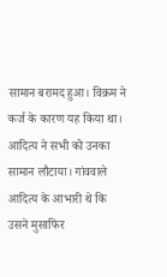सामान बरामद हुआ। विक्रम ने कर्ज के कारण यह किया था।
आदित्य ने सभी को उनका सामान लौटाया। गांववाले आदित्य के आभारी थे कि उसने मुसाफिर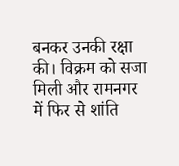बनकर उनकी रक्षा की। विक्रम को सजा मिली और रामनगर में फिर से शांति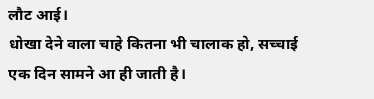लौट आई।
धोखा देने वाला चाहे कितना भी चालाक हो, सच्चाई एक दिन सामने आ ही जाती है।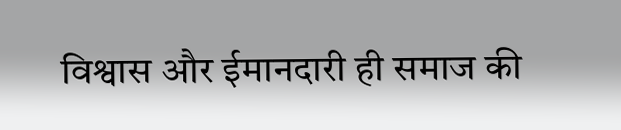विश्वास और ईमानदारी ही समाज की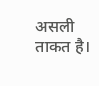असली ताकत है।